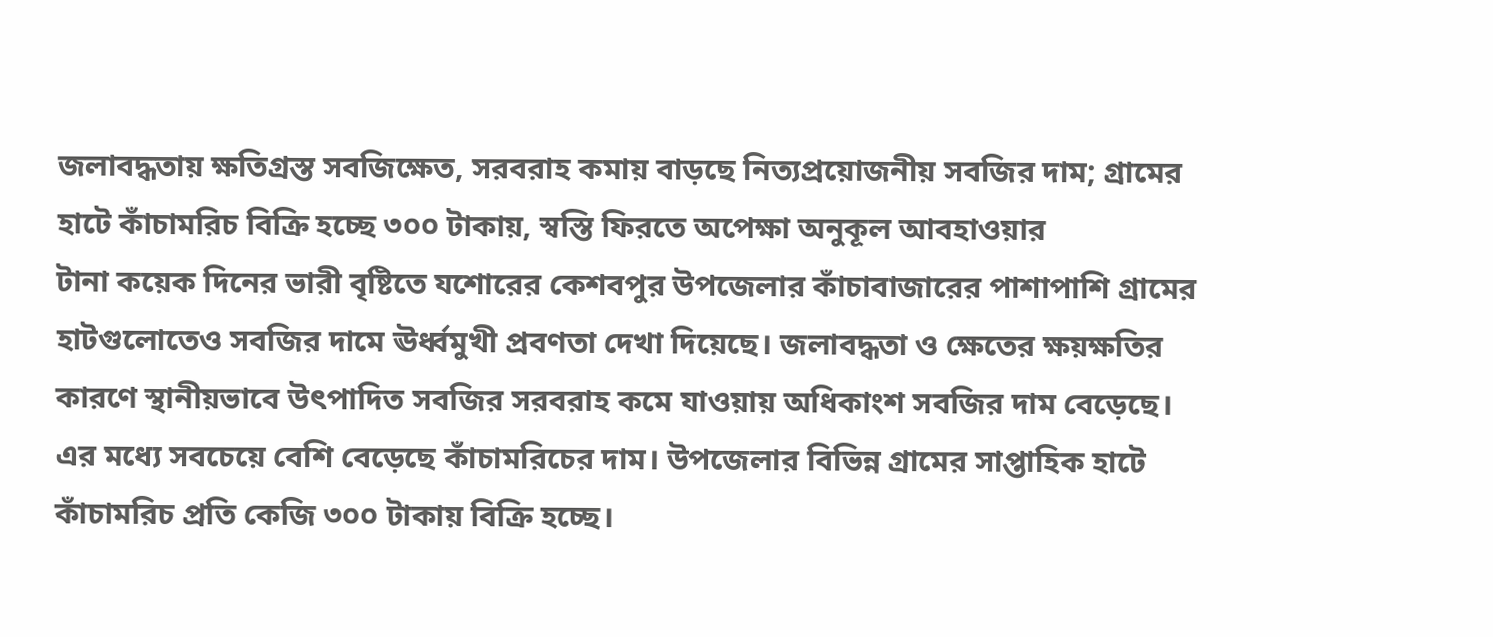জলাবদ্ধতায় ক্ষতিগ্রস্ত সবজিক্ষেত, সরবরাহ কমায় বাড়ছে নিত্যপ্রয়োজনীয় সবজির দাম; গ্রামের হাটে কাঁচামরিচ বিক্রি হচ্ছে ৩০০ টাকায়, স্বস্তি ফিরতে অপেক্ষা অনুকূল আবহাওয়ার
টানা কয়েক দিনের ভারী বৃষ্টিতে যশোরের কেশবপুর উপজেলার কাঁচাবাজারের পাশাপাশি গ্রামের হাটগুলোতেও সবজির দামে ঊর্ধ্বমুখী প্রবণতা দেখা দিয়েছে। জলাবদ্ধতা ও ক্ষেতের ক্ষয়ক্ষতির কারণে স্থানীয়ভাবে উৎপাদিত সবজির সরবরাহ কমে যাওয়ায় অধিকাংশ সবজির দাম বেড়েছে। এর মধ্যে সবচেয়ে বেশি বেড়েছে কাঁচামরিচের দাম। উপজেলার বিভিন্ন গ্রামের সাপ্তাহিক হাটে কাঁচামরিচ প্রতি কেজি ৩০০ টাকায় বিক্রি হচ্ছে।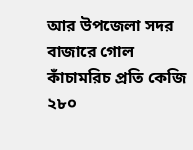আর উপজেলা সদর বাজারে গোল কাঁচামরিচ প্রতি কেজি ২৮০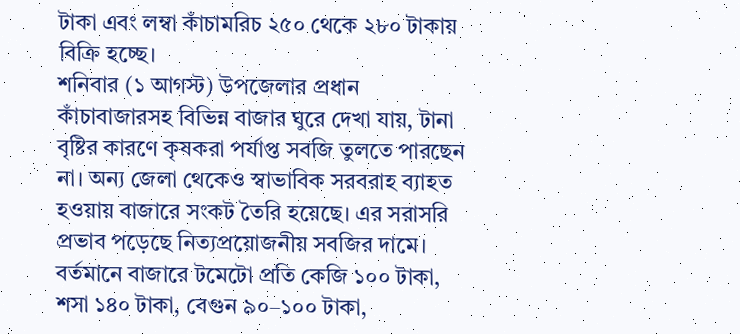টাকা এবং লম্বা কাঁচামরিচ ২৫০ থেকে ২৮০ টাকায় বিক্রি হচ্ছে।
শনিবার (১ আগস্ট) উপজেলার প্রধান কাঁচাবাজারসহ বিভিন্ন বাজার ঘুরে দেখা যায়, টানা বৃষ্টির কারণে কৃষকরা পর্যাপ্ত সবজি তুলতে পারছেন না। অন্য জেলা থেকেও স্বাভাবিক সরবরাহ ব্যাহত হওয়ায় বাজারে সংকট তৈরি হয়েছে। এর সরাসরি প্রভাব পড়েছে নিত্যপ্রয়োজনীয় সবজির দামে।
বর্তমানে বাজারে টমেটো প্রতি কেজি ১০০ টাকা, শসা ১৪০ টাকা, বেগুন ৯০–১০০ টাকা,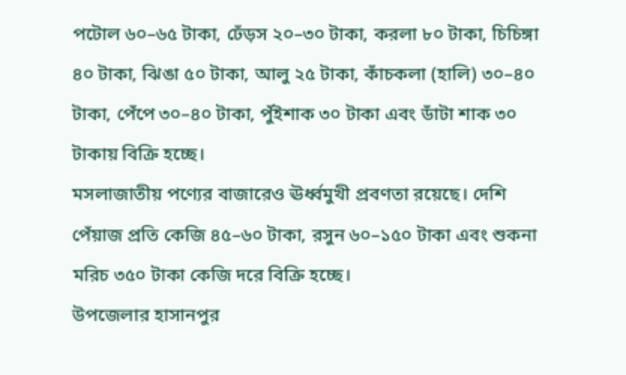পটোল ৬০–৬৫ টাকা, ঢেঁড়স ২০–৩০ টাকা, করলা ৮০ টাকা, চিচিঙ্গা ৪০ টাকা, ঝিঙা ৫০ টাকা, আলু ২৫ টাকা, কাঁচকলা (হালি) ৩০–৪০ টাকা, পেঁপে ৩০–৪০ টাকা, পুঁইশাক ৩০ টাকা এবং ডাঁটা শাক ৩০ টাকায় বিক্রি হচ্ছে।
মসলাজাতীয় পণ্যের বাজারেও ঊর্ধ্বমুখী প্রবণতা রয়েছে। দেশি পেঁয়াজ প্রতি কেজি ৪৫–৬০ টাকা, রসুন ৬০–১৫০ টাকা এবং শুকনা মরিচ ৩৫০ টাকা কেজি দরে বিক্রি হচ্ছে।
উপজেলার হাসানপুর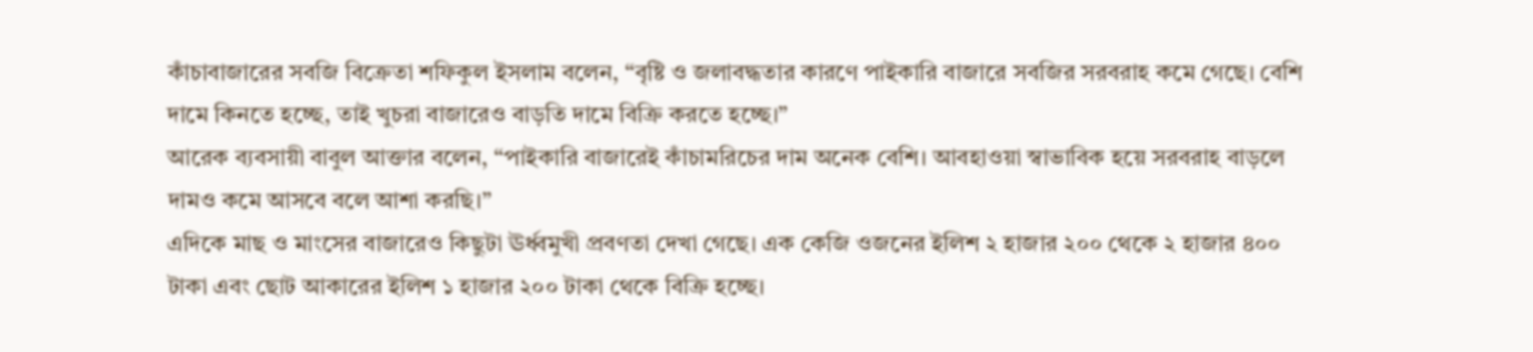কাঁচাবাজারের সবজি বিক্রেতা শফিকুল ইসলাম বলেন, “বৃষ্টি ও জলাবদ্ধতার কারণে পাইকারি বাজারে সবজির সরবরাহ কমে গেছে। বেশি দামে কিনতে হচ্ছে, তাই খুচরা বাজারেও বাড়তি দামে বিক্রি করতে হচ্ছে।”
আরেক ব্যবসায়ী বাবুল আক্তার বলেন, “পাইকারি বাজারেই কাঁচামরিচের দাম অনেক বেশি। আবহাওয়া স্বাভাবিক হয়ে সরবরাহ বাড়লে দামও কমে আসবে বলে আশা করছি।”
এদিকে মাছ ও মাংসের বাজারেও কিছুটা ঊর্ধ্বমুখী প্রবণতা দেখা গেছে। এক কেজি ওজনের ইলিশ ২ হাজার ২০০ থেকে ২ হাজার ৪০০ টাকা এবং ছোট আকারের ইলিশ ১ হাজার ২০০ টাকা থেকে বিক্রি হচ্ছে।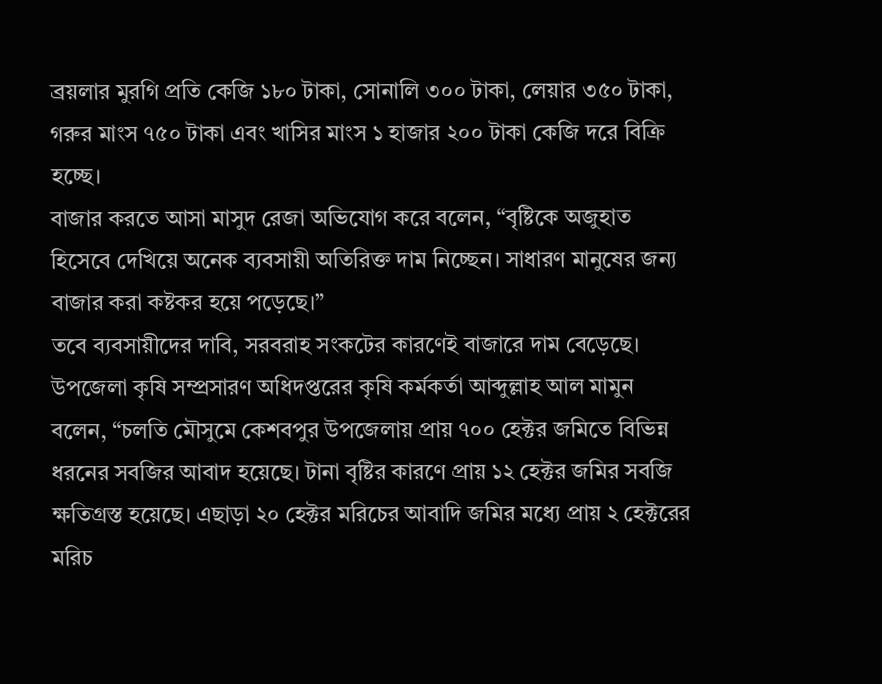ব্রয়লার মুরগি প্রতি কেজি ১৮০ টাকা, সোনালি ৩০০ টাকা, লেয়ার ৩৫০ টাকা, গরুর মাংস ৭৫০ টাকা এবং খাসির মাংস ১ হাজার ২০০ টাকা কেজি দরে বিক্রি হচ্ছে।
বাজার করতে আসা মাসুদ রেজা অভিযোগ করে বলেন, “বৃষ্টিকে অজুহাত হিসেবে দেখিয়ে অনেক ব্যবসায়ী অতিরিক্ত দাম নিচ্ছেন। সাধারণ মানুষের জন্য বাজার করা কষ্টকর হয়ে পড়েছে।”
তবে ব্যবসায়ীদের দাবি, সরবরাহ সংকটের কারণেই বাজারে দাম বেড়েছে।
উপজেলা কৃষি সম্প্রসারণ অধিদপ্তরের কৃষি কর্মকর্তা আব্দুল্লাহ আল মামুন বলেন, “চলতি মৌসুমে কেশবপুর উপজেলায় প্রায় ৭০০ হেক্টর জমিতে বিভিন্ন ধরনের সবজির আবাদ হয়েছে। টানা বৃষ্টির কারণে প্রায় ১২ হেক্টর জমির সবজি ক্ষতিগ্রস্ত হয়েছে। এছাড়া ২০ হেক্টর মরিচের আবাদি জমির মধ্যে প্রায় ২ হেক্টরের মরিচ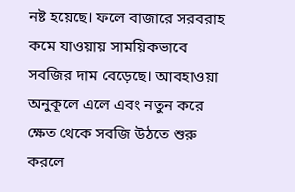নষ্ট হয়েছে। ফলে বাজারে সরবরাহ কমে যাওয়ায় সাময়িকভাবে সবজির দাম বেড়েছে। আবহাওয়া অনুকূলে এলে এবং নতুন করে ক্ষেত থেকে সবজি উঠতে শুরু করলে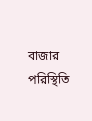বাজার পরিস্থিতি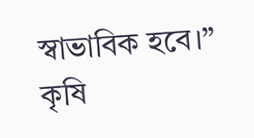স্বাভাবিক হবে।”
কৃষি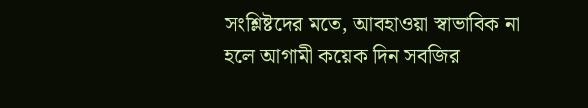সংশ্লিষ্টদের মতে, আবহাওয়া স্বাভাবিক না হলে আগামী কয়েক দিন সবজির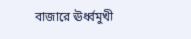বাজারে ঊর্ধ্বমুখী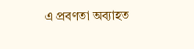এ প্রবণতা অব্যাহত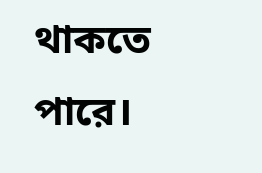থাকতে পারে।